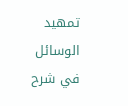تمهيد الوسائل في شرح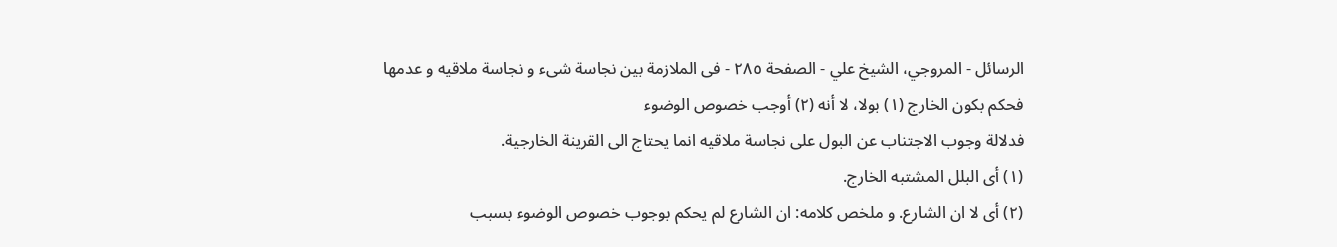الرسائل - المروجي، الشيخ علي - الصفحة ٢٨٥ - فى الملازمة بين نجاسة شىء و نجاسة ملاقيه و عدمها
فحكم بكون الخارج (١) بولا، لا أنه (٢) أوجب خصوص الوضوء
فدلالة وجوب الاجتناب عن البول على نجاسة ملاقيه انما يحتاج الى القرينة الخارجية.
(١) أى البلل المشتبه الخارج.
(٢) أى لا ان الشارع. و ملخص كلامه: ان الشارع لم يحكم بوجوب خصوص الوضوء بسبب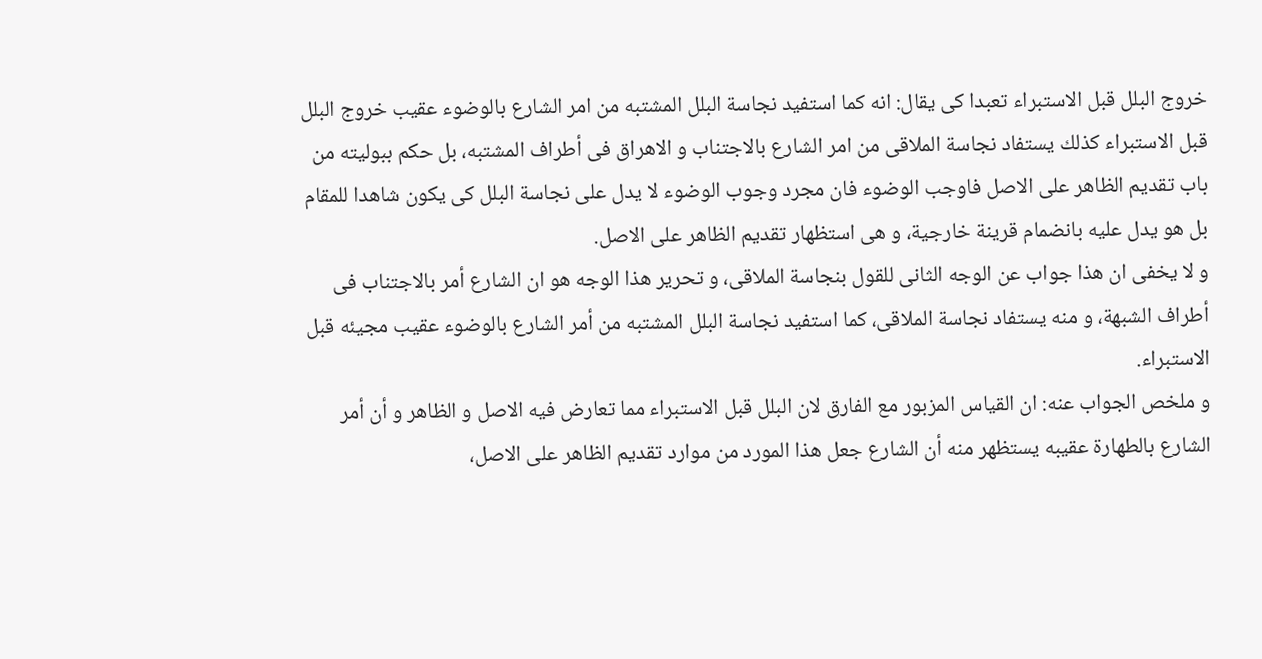خروج البلل قبل الاستبراء تعبدا كى يقال: انه كما استفيد نجاسة البلل المشتبه من امر الشارع بالوضوء عقيب خروج البلل قبل الاستبراء كذلك يستفاد نجاسة الملاقى من امر الشارع بالاجتناب و الاهراق فى أطراف المشتبه، بل حكم ببوليته من باب تقديم الظاهر على الاصل فاوجب الوضوء فان مجرد وجوب الوضوء لا يدل على نجاسة البلل كى يكون شاهدا للمقام بل هو يدل عليه بانضمام قرينة خارجية، و هى استظهار تقديم الظاهر على الاصل.
و لا يخفى ان هذا جواب عن الوجه الثانى للقول بنجاسة الملاقى، و تحرير هذا الوجه هو ان الشارع أمر بالاجتناب فى أطراف الشبهة، و منه يستفاد نجاسة الملاقى، كما استفيد نجاسة البلل المشتبه من أمر الشارع بالوضوء عقيب مجيئه قبل الاستبراء.
و ملخص الجواب عنه: ان القياس المزبور مع الفارق لان البلل قبل الاستبراء مما تعارض فيه الاصل و الظاهر و أن أمر الشارع بالطهارة عقيبه يستظهر منه أن الشارع جعل هذا المورد من موارد تقديم الظاهر على الاصل،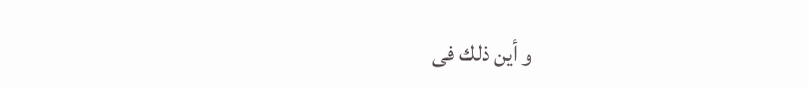و أين ذلك فى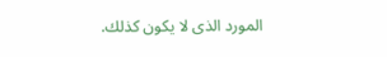المورد الذى لا يكون كذلك.